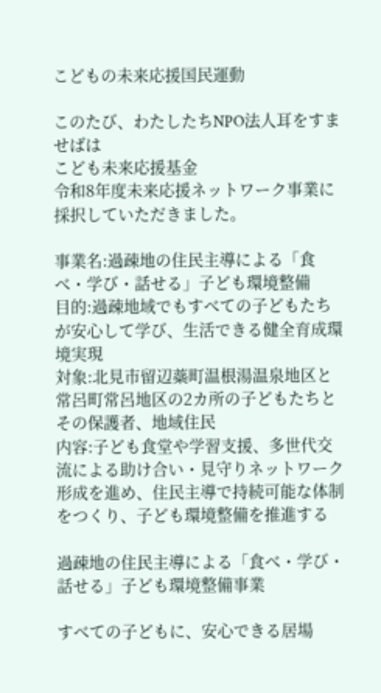こどもの未来応援国民運動

このたび、わたしたちNPO法人耳をすませばは
こども未来応援基金
令和8年度未来応援ネットワーク事業に採択していただきました。

事業名:過疎地の住民主導による「食べ・学び・話せる」子ども環境整備
目的:過疎地域でもすべての子どもたちが安心して学び、生活できる健全育成環境実現
対象:北見市留辺蘂町温根湯温泉地区と常呂町常呂地区の2カ所の子どもたちとその保護者、地域住民
内容:子ども食堂や学習支援、多世代交流による助け合い・見守りネットワーク形成を進め、住民主導で持続可能な体制をつくり、子ども環境整備を推進する

過疎地の住民主導による「食べ・学び・話せる」子ども環境整備事業

すべての子どもに、安心できる居場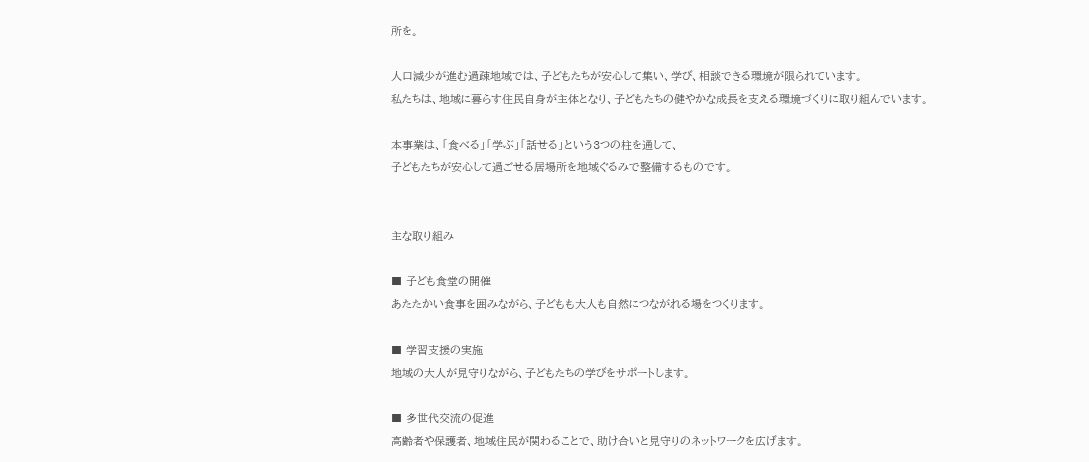所を。

人口減少が進む過疎地域では、子どもたちが安心して集い、学び、相談できる環境が限られています。
私たちは、地域に暮らす住民自身が主体となり、子どもたちの健やかな成長を支える環境づくりに取り組んでいます。

本事業は、「食べる」「学ぶ」「話せる」という3つの柱を通して、
子どもたちが安心して過ごせる居場所を地域ぐるみで整備するものです。


主な取り組み

■ 子ども食堂の開催
あたたかい食事を囲みながら、子どもも大人も自然につながれる場をつくります。

■ 学習支援の実施
地域の大人が見守りながら、子どもたちの学びをサポートします。

■ 多世代交流の促進
高齢者や保護者、地域住民が関わることで、助け合いと見守りのネットワークを広げます。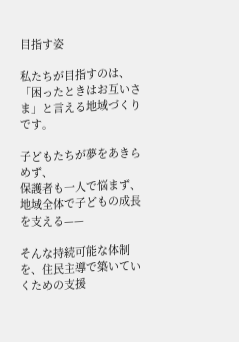目指す姿

私たちが目指すのは、
「困ったときはお互いさま」と言える地域づくりです。

子どもたちが夢をあきらめず、
保護者も一人で悩まず、
地域全体で子どもの成長を支える——

そんな持続可能な体制を、住民主導で築いていくための支援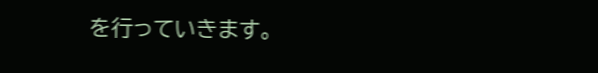を行っていきます。